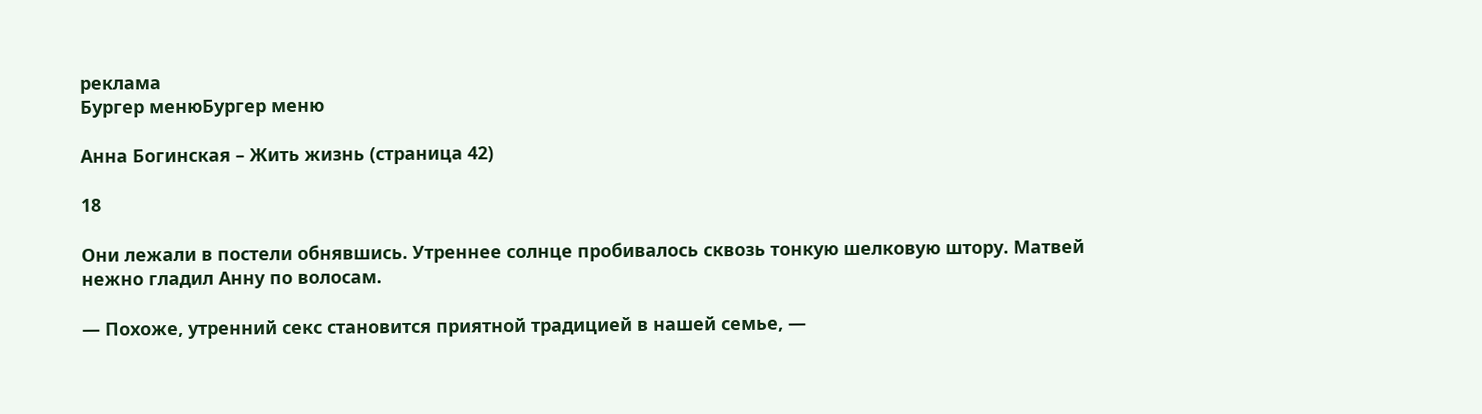реклама
Бургер менюБургер меню

Анна Богинская – Жить жизнь (страница 42)

18

Они лежали в постели обнявшись. Утреннее солнце пробивалось сквозь тонкую шелковую штору. Матвей нежно гладил Анну по волосам.

— Похоже, утренний секс становится приятной традицией в нашей семье, —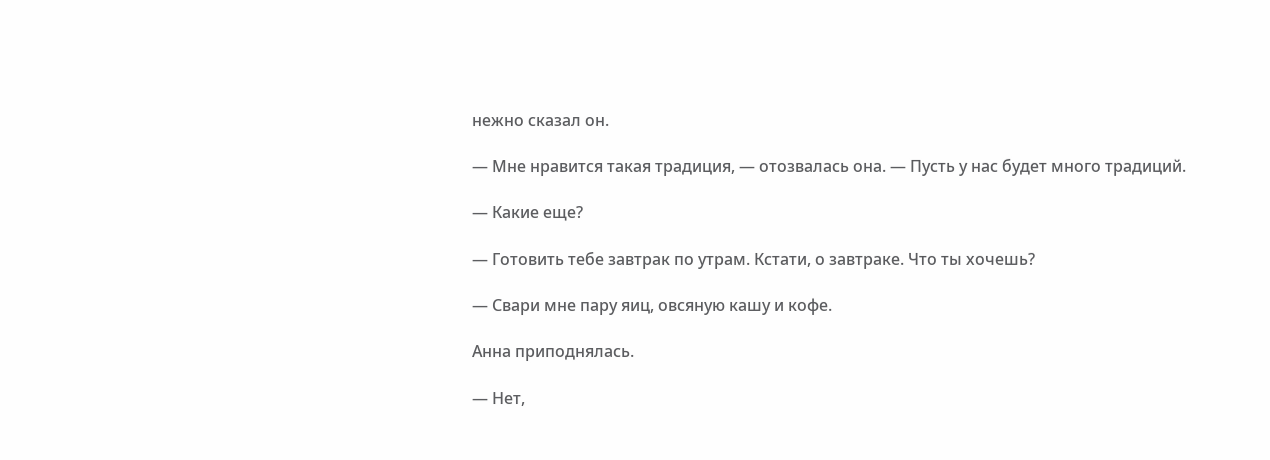нежно сказал он.

— Мне нравится такая традиция, — отозвалась она. — Пусть у нас будет много традиций.

— Какие еще?

— Готовить тебе завтрак по утрам. Кстати, о завтраке. Что ты хочешь?

— Свари мне пару яиц, овсяную кашу и кофе.

Анна приподнялась.

— Нет,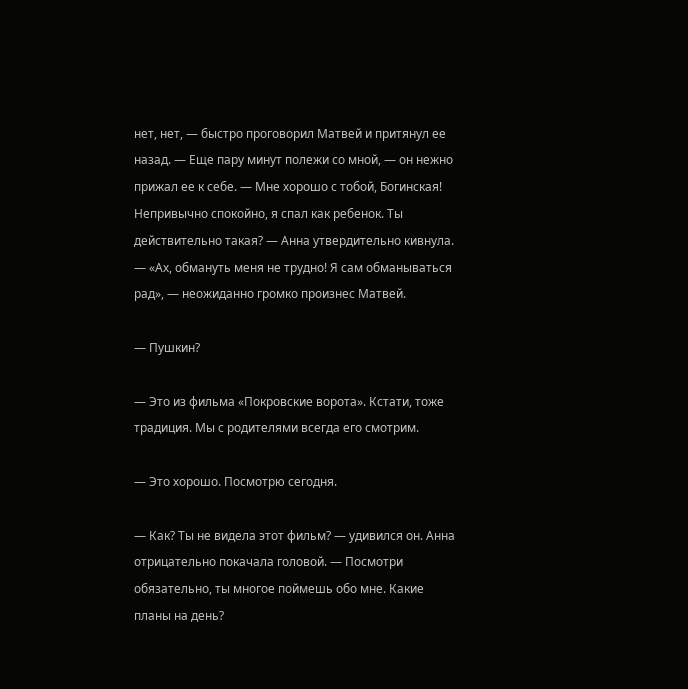нет, нет, — быстро проговорил Матвей и притянул ее назад. — Еще пару минут полежи со мной, — он нежно прижал ее к себе. — Мне хорошо с тобой, Богинская! Непривычно спокойно, я спал как ребенок. Ты действительно такая? — Анна утвердительно кивнула. — «Ах, обмануть меня не трудно! Я сам обманываться рад», — неожиданно громко произнес Матвей.

— Пушкин?

— Это из фильма «Покровские ворота». Кстати, тоже традиция. Мы с родителями всегда его смотрим.

— Это хорошо. Посмотрю сегодня.

— Как? Ты не видела этот фильм? — удивился он. Анна отрицательно покачала головой. — Посмотри обязательно, ты многое поймешь обо мне. Какие планы на день?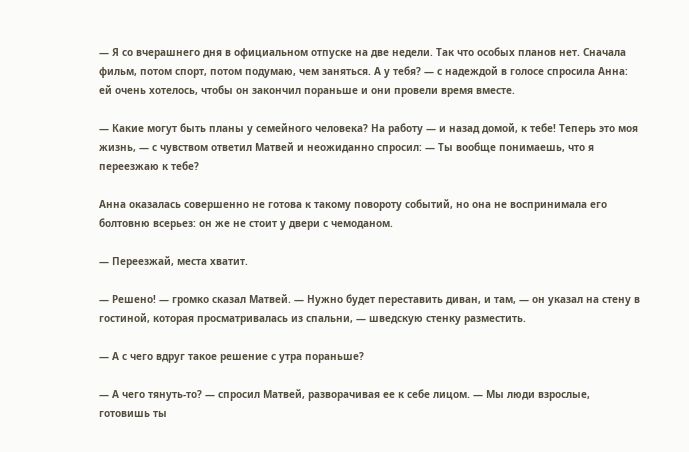— Я со вчерашнего дня в официальном отпуске на две недели. Так что особых планов нет. Сначала фильм, потом спорт, потом подумаю, чем заняться. А у тебя? — с надеждой в голосе спросила Анна: ей очень хотелось, чтобы он закончил пораньше и они провели время вместе.

— Какие могут быть планы у семейного человека? На работу — и назад домой, к тебе! Теперь это моя жизнь, — с чувством ответил Матвей и неожиданно спросил: — Ты вообще понимаешь, что я переезжаю к тебе?

Анна оказалась совершенно не готова к такому повороту событий, но она не воспринимала его болтовню всерьез: он же не стоит у двери с чемоданом.

— Переезжай, места хватит.

— Решено! — громко сказал Матвей. — Нужно будет переставить диван, и там, — он указал на стену в гостиной, которая просматривалась из спальни, — шведскую стенку разместить.

— А с чего вдруг такое решение с утра пораньше?

— А чего тянуть-то? — спросил Матвей, разворачивая ее к себе лицом. — Мы люди взрослые, готовишь ты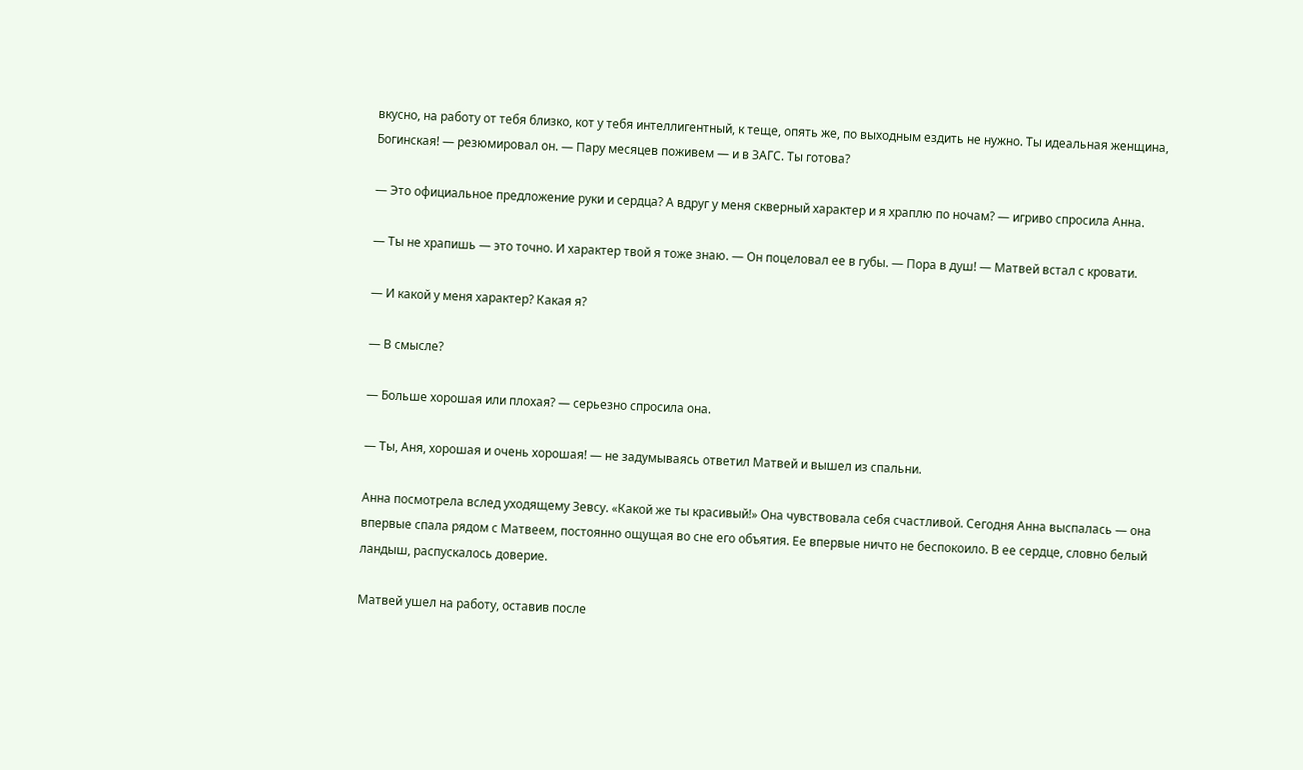вкусно, на работу от тебя близко, кот у тебя интеллигентный, к теще, опять же, по выходным ездить не нужно. Ты идеальная женщина, Богинская! — резюмировал он. — Пару месяцев поживем — и в ЗАГС. Ты готова?

— Это официальное предложение руки и сердца? А вдруг у меня скверный характер и я храплю по ночам? — игриво спросила Анна.

— Ты не храпишь — это точно. И характер твой я тоже знаю. — Он поцеловал ее в губы. — Пора в душ! — Матвей встал с кровати.

— И какой у меня характер? Какая я?

— В смысле?

— Больше хорошая или плохая? — серьезно спросила она.

— Ты, Аня, хорошая и очень хорошая! — не задумываясь ответил Матвей и вышел из спальни.

Анна посмотрела вслед уходящему Зевсу. «Какой же ты красивый!» Она чувствовала себя счастливой. Сегодня Анна выспалась — она впервые спала рядом с Матвеем, постоянно ощущая во сне его объятия. Ее впервые ничто не беспокоило. В ее сердце, словно белый ландыш, распускалось доверие.

Матвей ушел на работу, оставив после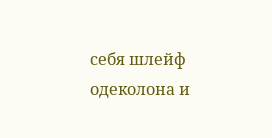себя шлейф одеколона и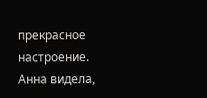прекрасное настроение. Анна видела,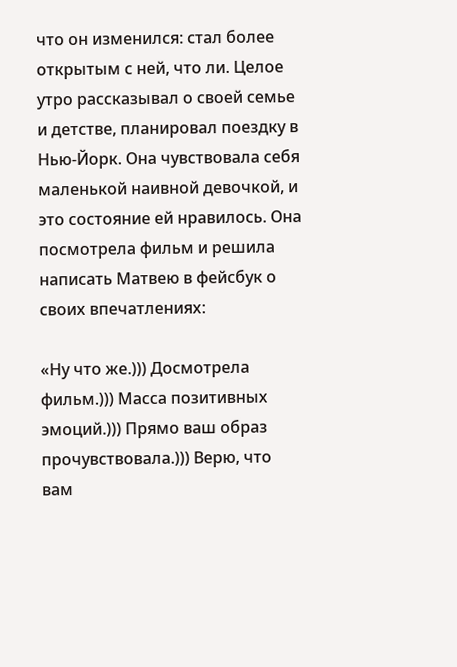что он изменился: стал более открытым с ней, что ли. Целое утро рассказывал о своей семье и детстве, планировал поездку в Нью-Йорк. Она чувствовала себя маленькой наивной девочкой, и это состояние ей нравилось. Она посмотрела фильм и решила написать Матвею в фейсбук о своих впечатлениях:

«Ну что же.))) Досмотрела фильм.))) Масса позитивных эмоций.))) Прямо ваш образ прочувствовала.))) Верю, что вам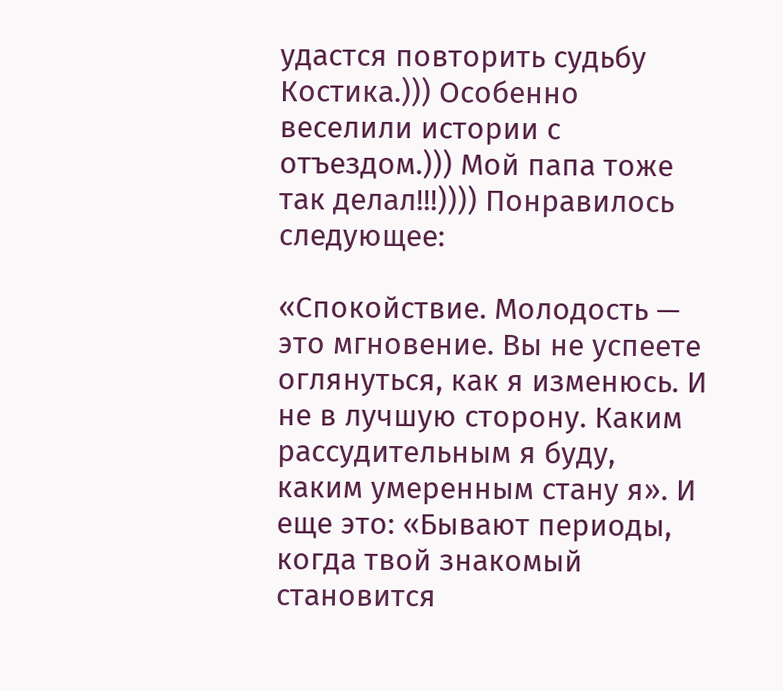удастся повторить судьбу Костика.))) Особенно веселили истории с отъездом.))) Мой папа тоже так делал!!!)))) Понравилось следующее:

«Спокойствие. Молодость — это мгновение. Вы не успеете оглянуться, как я изменюсь. И не в лучшую сторону. Каким рассудительным я буду, каким умеренным стану я». И еще это: «Бывают периоды, когда твой знакомый становится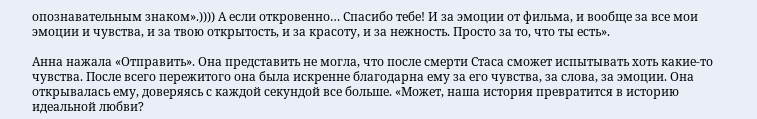опознавательным знаком».)))) А если откровенно… Спасибо тебе! И за эмоции от фильма, и вообще за все мои эмоции и чувства, и за твою открытость, и за красоту, и за нежность. Просто за то, что ты есть».

Анна нажала «Отправить». Она представить не могла, что после смерти Стаса сможет испытывать хоть какие-то чувства. После всего пережитого она была искренне благодарна ему за его чувства, за слова, за эмоции. Она открывалась ему, доверяясь с каждой секундой все больше. «Может, наша история превратится в историю идеальной любви?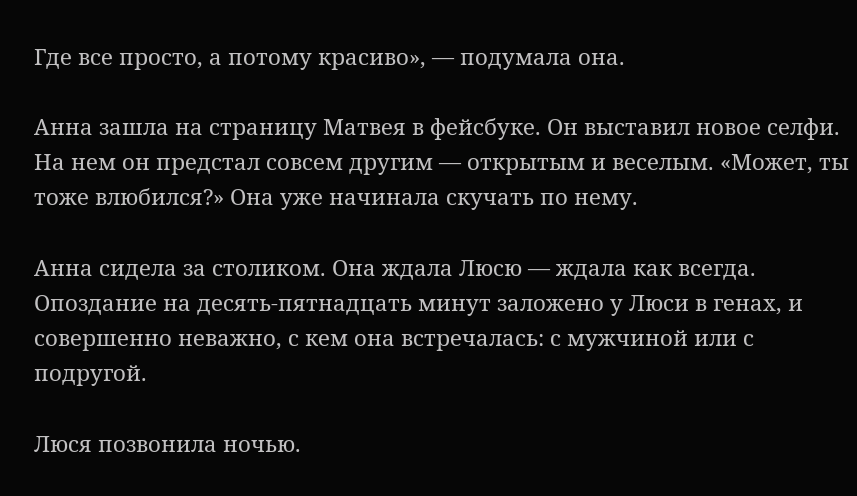Где все просто, а потому красиво», — подумала она.

Анна зашла на страницу Матвея в фейсбуке. Он выставил новое селфи. На нем он предстал совсем другим — открытым и веселым. «Может, ты тоже влюбился?» Она уже начинала скучать по нему.

Анна сидела за столиком. Она ждала Люсю — ждала как всегда. Опоздание на десять-пятнадцать минут заложено у Люси в генах, и совершенно неважно, с кем она встречалась: с мужчиной или с подругой.

Люся позвонила ночью.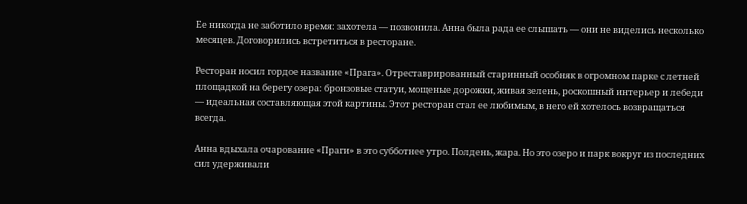Ее никогда не заботило время: захотела — позвонила. Анна была рада ее слышать — они не виделись несколько месяцев. Договорились встретиться в ресторане.

Ресторан носил гордое название «Прага». Отреставрированный старинный особняк в огромном парке с летней площадкой на берегу озера: бронзовые статуи, мощеные дорожки, живая зелень, роскошный интерьер и лебеди — идеальная составляющая этой картины. Этот ресторан стал ее любимым, в него ей хотелось возвращаться всегда.

Анна вдыхала очарование «Праги» в это субботнее утро. Полдень, жара. Но это озеро и парк вокруг из последних сил удерживали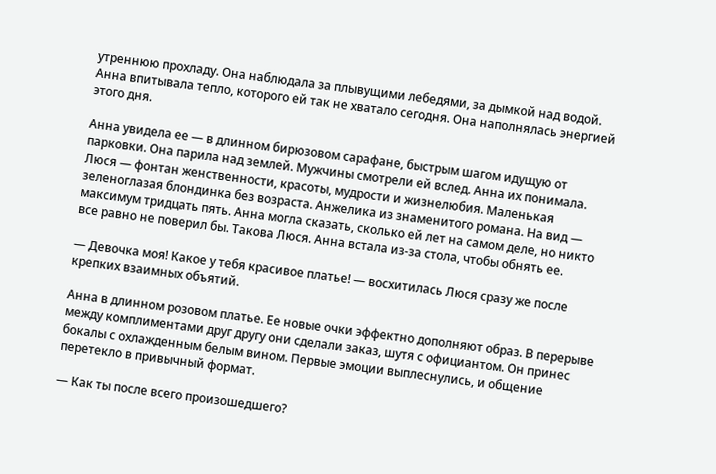утреннюю прохладу. Она наблюдала за плывущими лебедями, за дымкой над водой. Анна впитывала тепло, которого ей так не хватало сегодня. Она наполнялась энергией этого дня.

Анна увидела ее — в длинном бирюзовом сарафане, быстрым шагом идущую от парковки. Она парила над землей. Мужчины смотрели ей вслед. Анна их понимала. Люся — фонтан женственности, красоты, мудрости и жизнелюбия. Маленькая зеленоглазая блондинка без возраста. Анжелика из знаменитого романа. На вид — максимум тридцать пять. Анна могла сказать, сколько ей лет на самом деле, но никто все равно не поверил бы. Такова Люся. Анна встала из-за стола, чтобы обнять ее.

— Девочка моя! Какое у тебя красивое платье! — восхитилась Люся сразу же после крепких взаимных объятий.

Анна в длинном розовом платье. Ее новые очки эффектно дополняют образ. В перерыве между комплиментами друг другу они сделали заказ, шутя с официантом. Он принес бокалы с охлажденным белым вином. Первые эмоции выплеснулись, и общение перетекло в привычный формат.

— Как ты после всего произошедшего?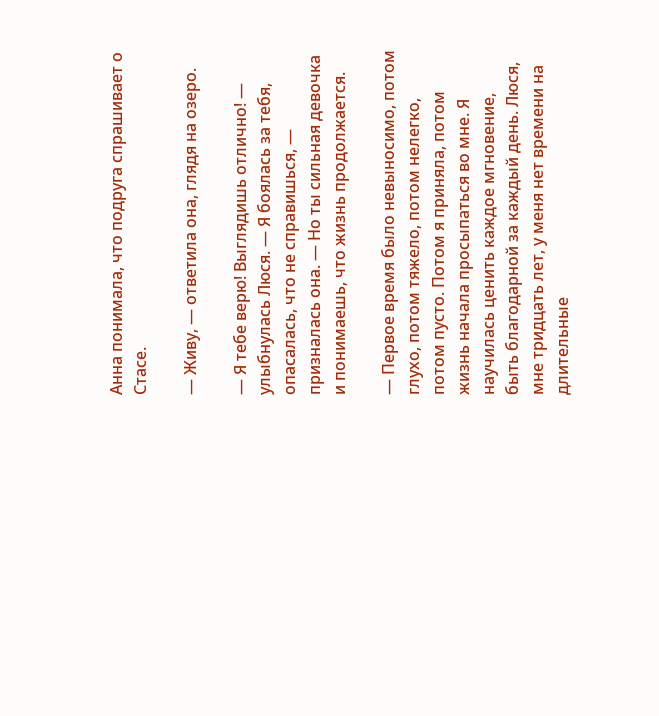Анна понимала, что подруга спрашивает о Стасе.

— Живу, — ответила она, глядя на озеро.

— Я тебе верю! Выглядишь отлично! — улыбнулась Люся. — Я боялась за тебя, опасалась, что не справишься, — призналась она. — Но ты сильная девочка и понимаешь, что жизнь продолжается.

— Первое время было невыносимо, потом глухо, потом тяжело, потом нелегко, потом пусто. Потом я приняла, потом жизнь начала просыпаться во мне. Я научилась ценить каждое мгновение, быть благодарной за каждый день. Люся, мне тридцать лет, у меня нет времени на длительные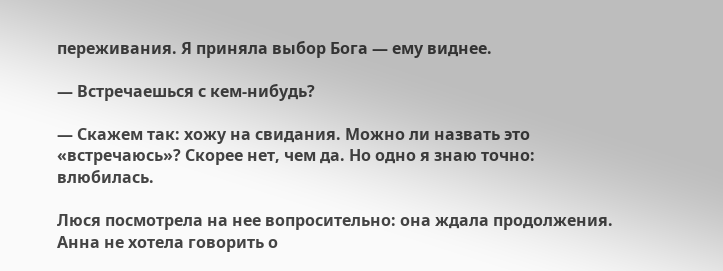переживания. Я приняла выбор Бога — ему виднее.

— Встречаешься с кем-нибудь?

— Скажем так: хожу на свидания. Можно ли назвать это «встречаюсь»? Скорее нет, чем да. Но одно я знаю точно: влюбилась.

Люся посмотрела на нее вопросительно: она ждала продолжения. Анна не хотела говорить о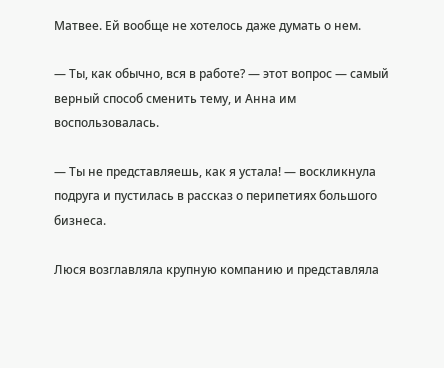Матвее. Ей вообще не хотелось даже думать о нем.

— Ты, как обычно, вся в работе? — этот вопрос — самый верный способ сменить тему, и Анна им воспользовалась.

— Ты не представляешь, как я устала! — воскликнула подруга и пустилась в рассказ о перипетиях большого бизнеса.

Люся возглавляла крупную компанию и представляла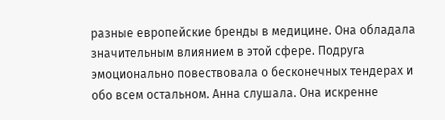разные европейские бренды в медицине. Она обладала значительным влиянием в этой сфере. Подруга эмоционально повествовала о бесконечных тендерах и обо всем остальном. Анна слушала. Она искренне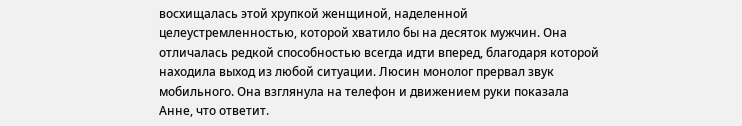восхищалась этой хрупкой женщиной, наделенной целеустремленностью, которой хватило бы на десяток мужчин. Она отличалась редкой способностью всегда идти вперед, благодаря которой находила выход из любой ситуации. Люсин монолог прервал звук мобильного. Она взглянула на телефон и движением руки показала Анне, что ответит.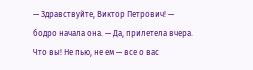— Здравствуйте, Виктор Петрович! — бодро начала она. — Да, прилетела вчера. Что вы! Не пью, не ем — все о вас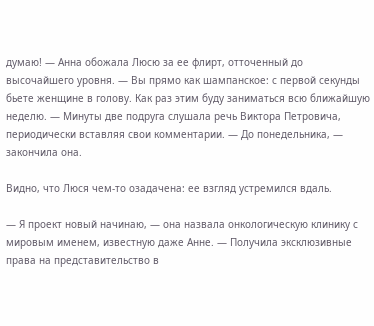думаю! — Анна обожала Люсю за ее флирт, отточенный до высочайшего уровня. — Вы прямо как шампанское: с первой секунды бьете женщине в голову. Как раз этим буду заниматься всю ближайшую неделю. — Минуты две подруга слушала речь Виктора Петровича, периодически вставляя свои комментарии. — До понедельника, — закончила она.

Видно, что Люся чем-то озадачена: ее взгляд устремился вдаль.

— Я проект новый начинаю, — она назвала онкологическую клинику с мировым именем, известную даже Анне. — Получила эксклюзивные права на представительство в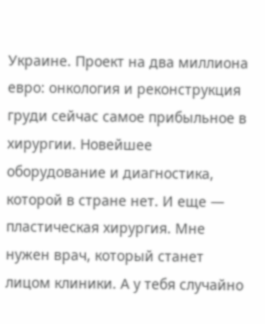Украине. Проект на два миллиона евро: онкология и реконструкция груди сейчас самое прибыльное в хирургии. Новейшее оборудование и диагностика, которой в стране нет. И еще — пластическая хирургия. Мне нужен врач, который станет лицом клиники. А у тебя случайно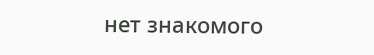нет знакомого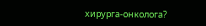хирурга-онколога?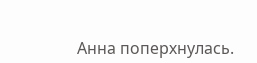Анна поперхнулась.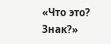«Что это? Знак?»